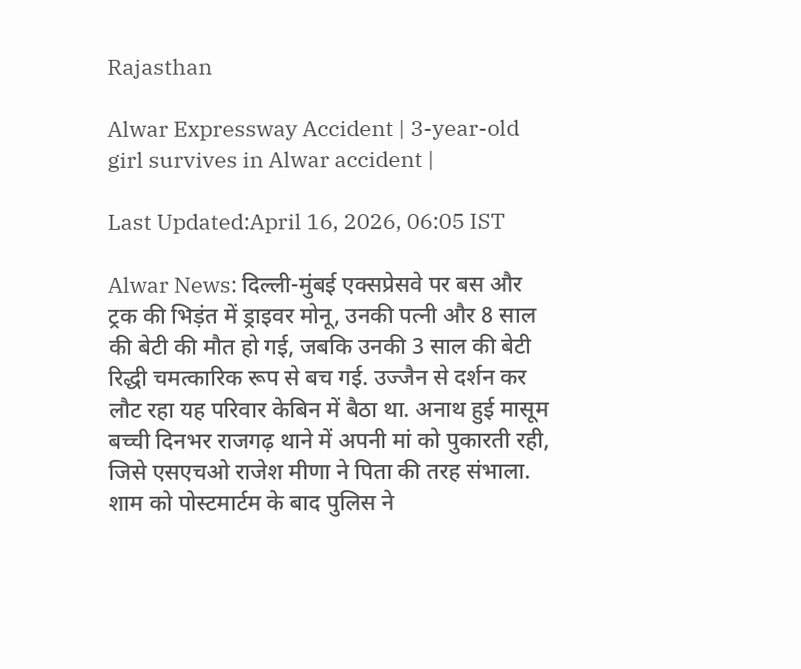Rajasthan

Alwar Expressway Accident | 3-year-old girl survives in Alwar accident |

Last Updated:April 16, 2026, 06:05 IST

Alwar News: दिल्ली-मुंबई एक्सप्रेसवे पर बस और ट्रक की भिड़ंत में ड्राइवर मोनू, उनकी पत्नी और 8 साल की बेटी की मौत हो गई, जबकि उनकी 3 साल की बेटी रिद्धी चमत्कारिक रूप से बच गई. उज्जैन से दर्शन कर लौट रहा यह परिवार केबिन में बैठा था. अनाथ हुई मासूम बच्ची दिनभर राजगढ़ थाने में अपनी मां को पुकारती रही, जिसे एसएचओ राजेश मीणा ने पिता की तरह संभाला. शाम को पोस्टमार्टम के बाद पुलिस ने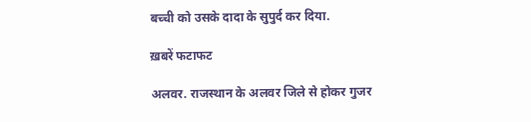बच्ची को उसके दादा के सुपुर्द कर दिया.

ख़बरें फटाफट

अलवर. राजस्थान के अलवर जिले से होकर गुजर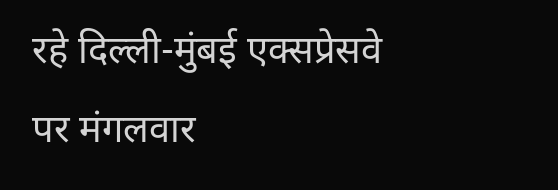रहे दिल्ली-मुंबई एक्सप्रेसवे पर मंगलवार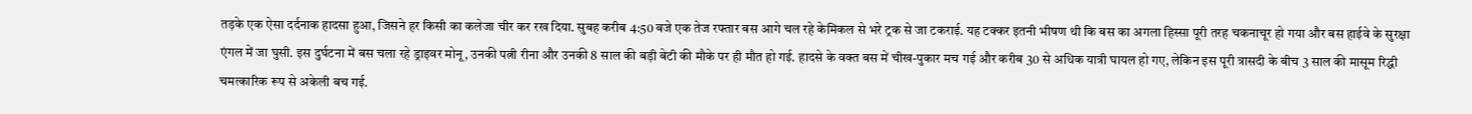तड़के एक ऐसा दर्दनाक हादसा हुआ, जिसने हर किसी का कलेजा चीर कर रख दिया. सुबह करीब 4:50 बजे एक तेज रफ्तार बस आगे चल रहे केमिकल से भरे ट्रक से जा टकराई. यह टक्कर इतनी भीषण थी कि बस का अगला हिस्सा पूरी तरह चकनाचूर हो गया और बस हाईवे के सुरक्षा एंगल में जा घुसी. इस दुर्घटना में बस चला रहे ड्राइवर मोनू, उनकी पत्नी रीना और उनकी 8 साल की बड़ी बेटी की मौके पर ही मौत हो गई. हादसे के वक्त बस में चीख-पुकार मच गई और करीब 30 से अधिक यात्री घायल हो गए, लेकिन इस पूरी त्रासदी के बीच 3 साल की मासूम रिद्धी चमत्कारिक रूप से अकेली बच गई.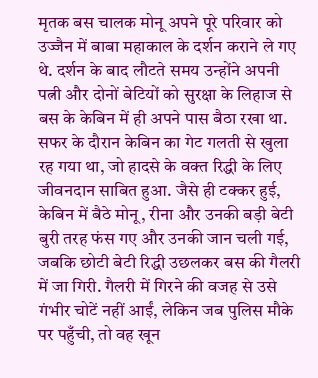मृतक बस चालक मोनू अपने पूरे परिवार को उज्जैन में बाबा महाकाल के दर्शन कराने ले गए थे. दर्शन के बाद लौटते समय उन्होंने अपनी पत्नी और दोनों बेटियों को सुरक्षा के लिहाज से बस के केबिन में ही अपने पास बैठा रखा था. सफर के दौरान केबिन का गेट गलती से खुला रह गया था, जो हादसे के वक्त रिद्धी के लिए जीवनदान साबित हुआ. जैसे ही टक्कर हुई, केबिन में बैठे मोनू, रीना और उनकी बड़ी बेटी बुरी तरह फंस गए और उनकी जान चली गई, जबकि छोटी बेटी रिद्धी उछलकर बस की गैलरी में जा गिरी. गैलरी में गिरने की वजह से उसे गंभीर चोटें नहीं आईं, लेकिन जब पुलिस मौके पर पहुँची, तो वह खून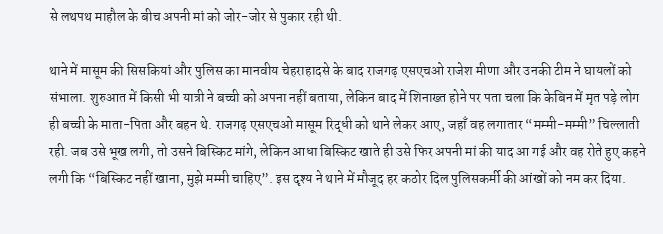से लथपथ माहौल के बीच अपनी मां को जोर-जोर से पुकार रही थी.

थाने में मासूम की सिसकियां और पुलिस का मानवीय चेहराहादसे के बाद राजगढ़ एसएचओ राजेश मीणा और उनकी टीम ने घायलों को संभाला. शुरुआत में किसी भी यात्री ने बच्ची को अपना नहीं बताया, लेकिन बाद में शिनाख्त होने पर पता चला कि केबिन में मृत पड़े लोग ही बच्ची के माता-पिता और बहन थे. राजगढ़ एसएचओ मासूम रिद्धी को थाने लेकर आए, जहाँ वह लगातार “मम्मी-मम्मी” चिल्लाती रही. जब उसे भूख लगी, तो उसने बिस्किट मांगे, लेकिन आधा बिस्किट खाते ही उसे फिर अपनी मां की याद आ गई और वह रोते हुए कहने लगी कि “बिस्किट नहीं खाना, मुझे मम्मी चाहिए”. इस दृश्य ने थाने में मौजूद हर कठोर दिल पुलिसकर्मी की आंखों को नम कर दिया.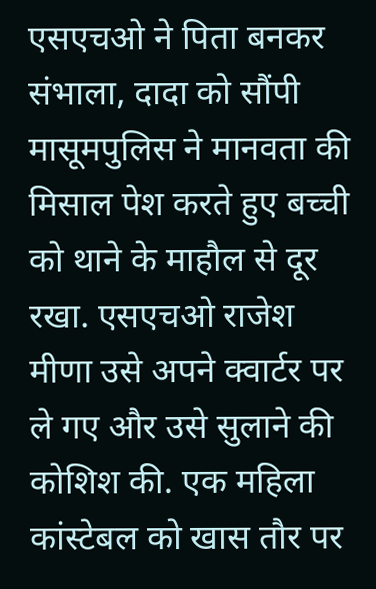एसएचओ ने पिता बनकर संभाला, दादा को सौंपी मासूमपुलिस ने मानवता की मिसाल पेश करते हुए बच्ची को थाने के माहौल से दूर रखा. एसएचओ राजेश मीणा उसे अपने क्वार्टर पर ले गए और उसे सुलाने की कोशिश की. एक महिला कांस्टेबल को खास तौर पर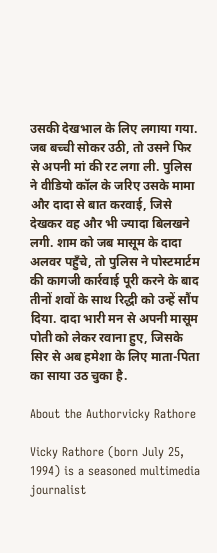उसकी देखभाल के लिए लगाया गया. जब बच्ची सोकर उठी, तो उसने फिर से अपनी मां की रट लगा ली. पुलिस ने वीडियो कॉल के जरिए उसके मामा और दादा से बात करवाई, जिसे देखकर वह और भी ज्यादा बिलखने लगी. शाम को जब मासूम के दादा अलवर पहुँचे, तो पुलिस ने पोस्टमार्टम की कागजी कार्रवाई पूरी करने के बाद तीनों शवों के साथ रिद्धी को उन्हें सौंप दिया. दादा भारी मन से अपनी मासूम पोती को लेकर रवाना हुए, जिसके सिर से अब हमेशा के लिए माता-पिता का साया उठ चुका है.

About the Authorvicky Rathore

Vicky Rathore (born July 25, 1994) is a seasoned multimedia journalist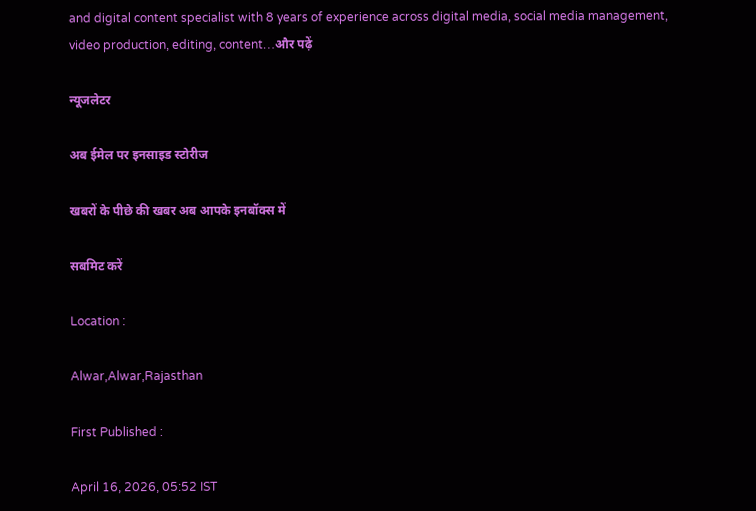and digital content specialist with 8 years of experience across digital media, social media management, video production, editing, content…और पढ़ें

न्यूजलेटर

अब ईमेल पर इनसाइड स्‍टोर‍ीज

खबरों के पीछे की खबर अब आपके इनबॉक्‍स में

सबमिट करें

Location :

Alwar,Alwar,Rajasthan

First Published :

April 16, 2026, 05:52 IST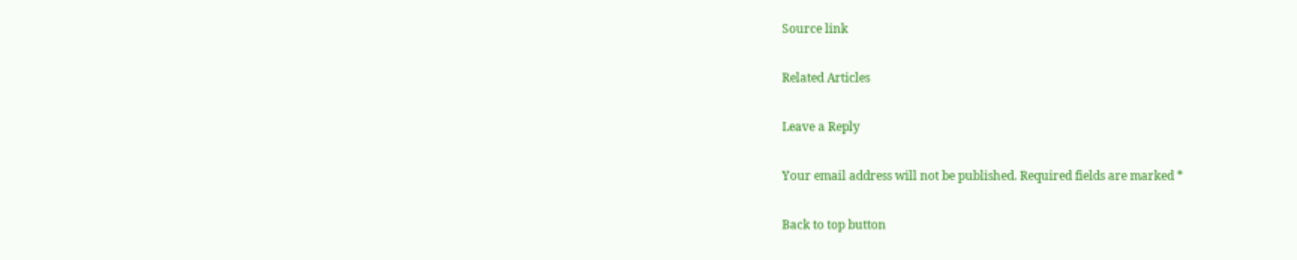Source link

Related Articles

Leave a Reply

Your email address will not be published. Required fields are marked *

Back to top button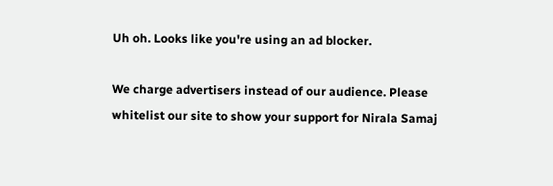Uh oh. Looks like you're using an ad blocker.

We charge advertisers instead of our audience. Please whitelist our site to show your support for Nirala Samaj